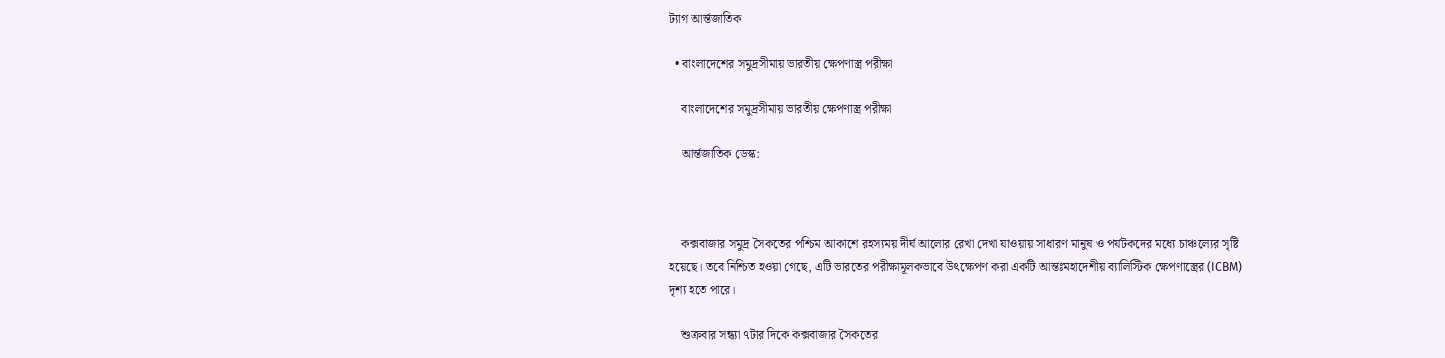ট্যাগ আর্ন্তজাতিক

  • বাংলাদেশের সমুদ্রসীমায় ভারতীয় ক্ষেপণাস্ত্র পরীক্ষা

    বাংলাদেশের সমুদ্রসীমায় ভারতীয় ক্ষেপণাস্ত্র পরীক্ষা

    আর্ন্তজাতিক ডেস্ক:



    কক্সবাজার সমুদ্র সৈকতের পশ্চিম আকাশে রহস্যময় দীর্ঘ আলোর রেখা দেখা যাওয়ায় সাধারণ মানুষ ও পর্যটকদের মধ্যে চাঞ্চল্যের সৃষ্টি হয়েছে। তবে নিশ্চিত হওয়া গেছে, এটি ভারতের পরীক্ষামূলকভাবে উৎক্ষেপণ করা একটি আন্তঃমহাদেশীয় ব্যালিস্টিক ক্ষেপণাস্ত্রের (ICBM) দৃশ্য হতে পারে।

    শুক্রবার সন্ধ্যা ৭টার দিকে কক্সবাজার সৈকতের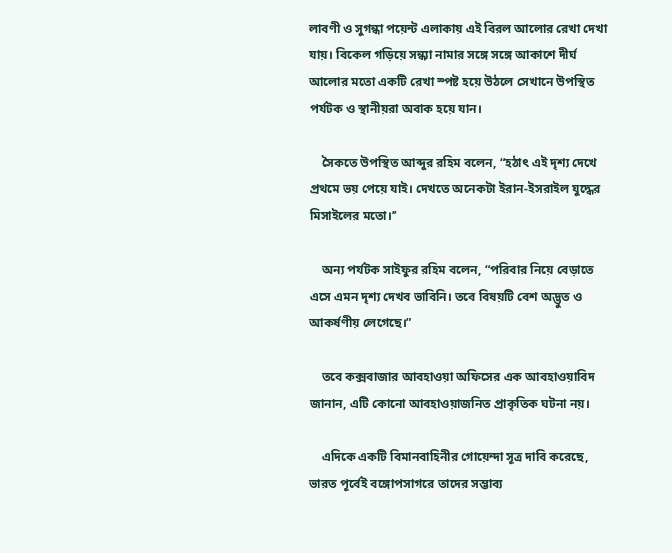লাবণী ও সুগন্ধা পয়েন্ট এলাকায় এই বিরল আলোর রেখা দেখা যায়। বিকেল গড়িয়ে সন্ধ্যা নামার সঙ্গে সঙ্গে আকাশে দীর্ঘ আলোর মতো একটি রেখা স্পষ্ট হয়ে উঠলে সেখানে উপস্থিত পর্যটক ও স্থানীয়রা অবাক হয়ে যান।

    সৈকতে উপস্থিত আব্দুর রহিম বলেন, “হঠাৎ এই দৃশ্য দেখে প্রথমে ভয় পেয়ে যাই। দেখতে অনেকটা ইরান-ইসরাইল যুদ্ধের মিসাইলের মতো।’’

    অন্য পর্যটক সাইফুর রহিম বলেন, “পরিবার নিয়ে বেড়াতে এসে এমন দৃশ্য দেখব ভাবিনি। তবে বিষয়টি বেশ অদ্ভুত ও আকর্ষণীয় লেগেছে।”

    তবে কক্সবাজার আবহাওয়া অফিসের এক আবহাওয়াবিদ জানান, এটি কোনো আবহাওয়াজনিত প্রাকৃতিক ঘটনা নয়।

    এদিকে একটি বিমানবাহিনীর গোয়েন্দা সূত্র দাবি করেছে, ভারত পূর্বেই বঙ্গোপসাগরে তাদের সম্ভাব্য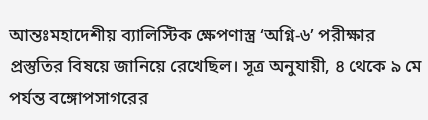আন্তঃমহাদেশীয় ব্যালিস্টিক ক্ষেপণাস্ত্র ‘অগ্নি-৬’ পরীক্ষার প্রস্তুতির বিষয়ে জানিয়ে রেখেছিল। সূত্র অনুযায়ী, ৪ থেকে ৯ মে পর্যন্ত বঙ্গোপসাগরের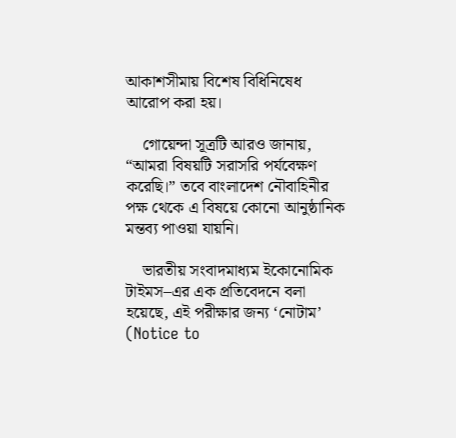আকাশসীমায় বিশেষ বিধিনিষেধ আরোপ করা হয়।

    গোয়েন্দা সূত্রটি আরও জানায়, “আমরা বিষয়টি সরাসরি পর্যবেক্ষণ করেছি।” তবে বাংলাদেশ নৌবাহিনীর পক্ষ থেকে এ বিষয়ে কোনো আনুষ্ঠানিক মন্তব্য পাওয়া যায়নি।

    ভারতীয় সংবাদমাধ্যম ইকোনোমিক টাইমস–এর এক প্রতিবেদনে বলা হয়েছে, এই পরীক্ষার জন্য ‘নোটাম’ (Notice to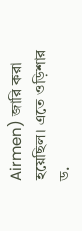Airmen) জারি করা হয়েছিল। এতে ওড়িশার ড.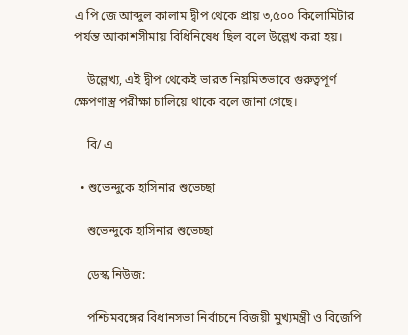এ পি জে আব্দুল কালাম দ্বীপ থেকে প্রায় ৩,৫০০ কিলোমিটার পর্যন্ত আকাশসীমায় বিধিনিষেধ ছিল বলে উল্লেখ করা হয়।

    উল্লেখ্য, এই দ্বীপ থেকেই ভারত নিয়মিতভাবে গুরুত্বপূর্ণ ক্ষেপণাস্ত্র পরীক্ষা চালিয়ে থাকে বলে জানা গেছে।

    বি/ এ

  • শুভেন্দুকে হাসিনার শুভেচ্ছা

    শুভেন্দুকে হাসিনার শুভেচ্ছা

    ডেস্ক নিউজ:

    পশ্চিমবঙ্গের বিধানসভা নির্বাচনে বিজয়ী মুখ্যমন্ত্রী ও বিজেপি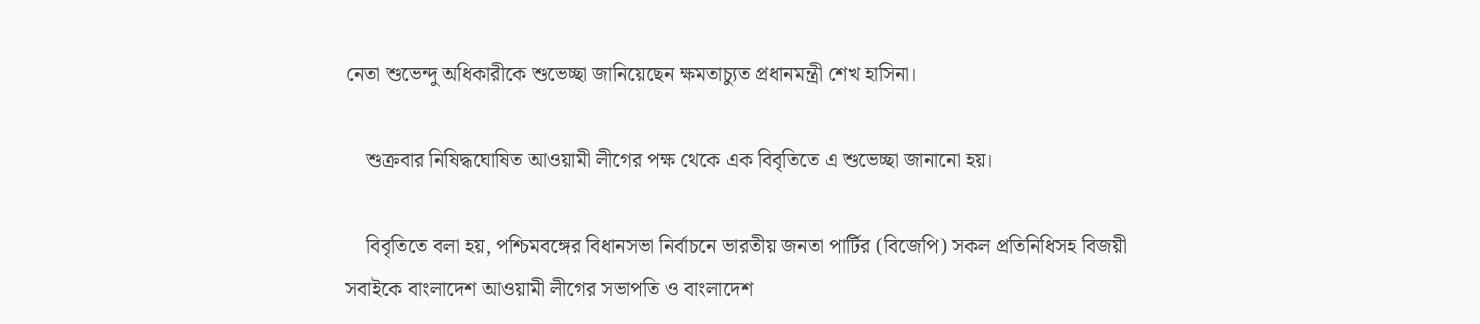নেতা শুভেন্দু অধিকারীকে শুভেচ্ছা জানিয়েছেন ক্ষমতাচ্যুত প্রধানমন্ত্রী শেখ হাসিনা।

    শুক্রবার নিষিদ্ধঘোষিত আওয়ামী লীগের পক্ষ থেকে এক বিবৃতিতে এ শুভেচ্ছা জানানো হয়।

    বিবৃতিতে বলা হয়, পশ্চিমবঙ্গের বিধানসভা নির্বাচনে ভারতীয় জনতা পার্টির (বিজেপি) সকল প্রতিনিধিসহ বিজয়ী সবাইকে বাংলাদেশ আওয়ামী লীগের সভাপতি ও বাংলাদেশ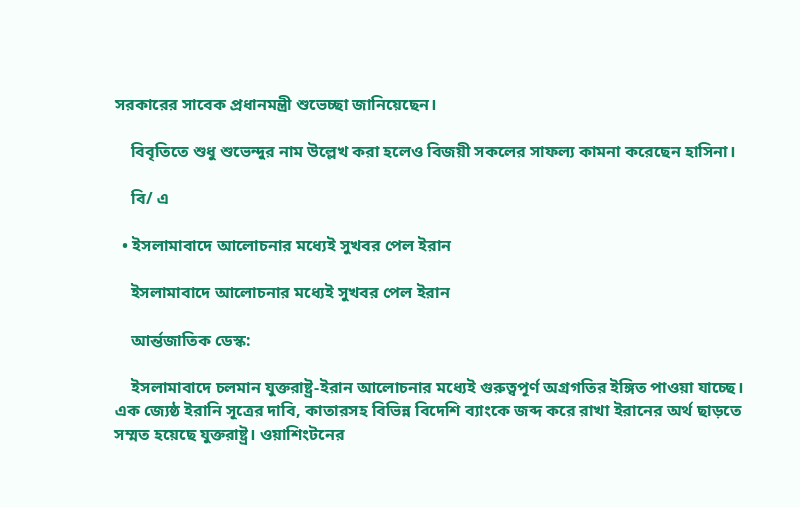সরকারের সাবেক প্রধানমন্ত্রী শুভেচ্ছা জানিয়েছেন।

    বিবৃতিতে শুধু শুভেন্দুর নাম উল্লেখ করা হলেও বিজয়ী সকলের সাফল্য কামনা করেছেন হাসিনা।

    বি/ এ

  • ইসলামাবাদে আলোচনার মধ্যেই সুখবর পেল ইরান

    ইসলামাবাদে আলোচনার মধ্যেই সুখবর পেল ইরান

    আর্ন্তজাতিক ডেস্ক:

    ইসলামাবাদে চলমান যুক্তরাষ্ট্র-ইরান আলোচনার মধ্যেই গুরুত্বপূর্ণ অগ্রগতির ইঙ্গিত পাওয়া যাচ্ছে।   এক জ্যেষ্ঠ ইরানি সূত্রের দাবি, কাতারসহ বিভিন্ন বিদেশি ব্যাংকে জব্দ করে রাখা ইরানের অর্থ ছাড়তে সম্মত হয়েছে যুক্তরাষ্ট্র। ওয়াশিংটনের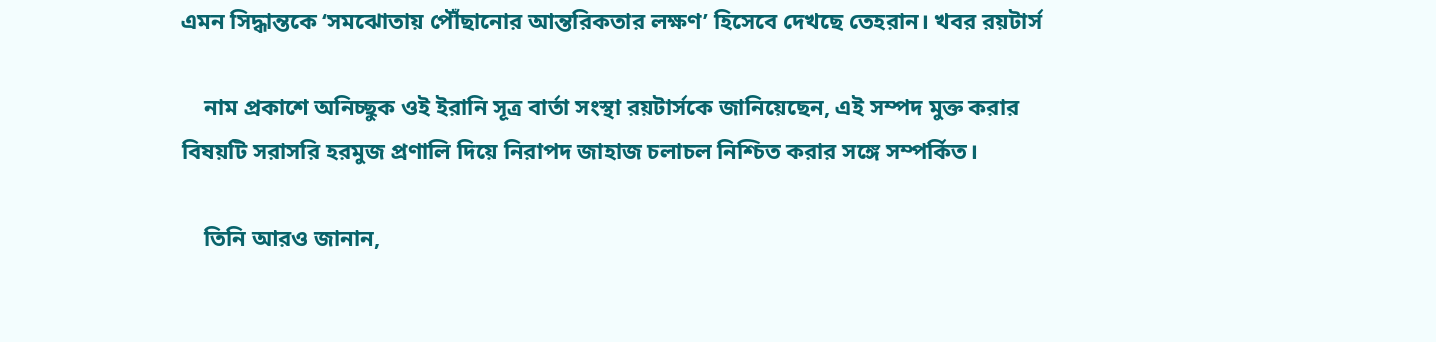এমন সিদ্ধান্তকে ‘সমঝোতায় পৌঁছানোর আন্তরিকতার লক্ষণ’ হিসেবে দেখছে তেহরান। খবর রয়টার্স

    নাম প্রকাশে অনিচ্ছুক ওই ইরানি সূত্র বার্তা সংস্থা রয়টার্সকে জানিয়েছেন, এই সম্পদ মুক্ত করার বিষয়টি সরাসরি হরমুজ প্রণালি দিয়ে নিরাপদ জাহাজ চলাচল নিশ্চিত করার সঙ্গে সম্পর্কিত।

    তিনি আরও জানান,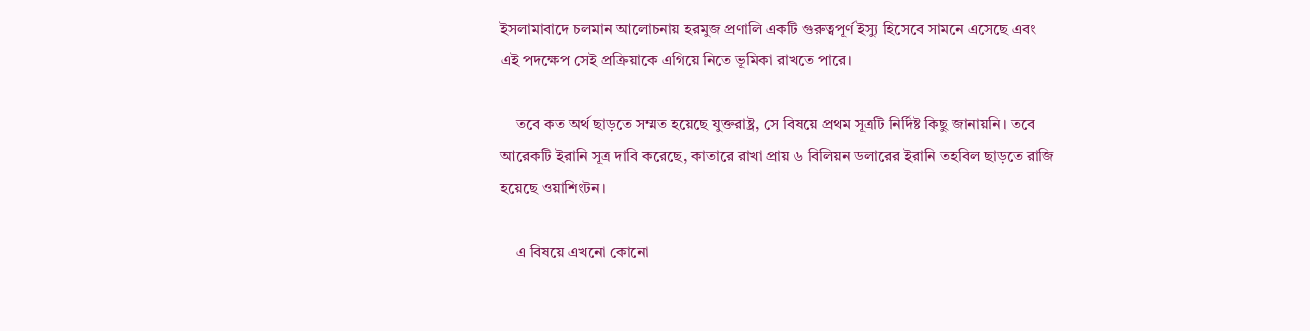ইসলামাবাদে চলমান আলোচনায় হরমুজ প্রণালি একটি গুরুত্বপূর্ণ ইস্যু হিসেবে সামনে এসেছে এবং এই পদক্ষেপ সেই প্রক্রিয়াকে এগিয়ে নিতে ভূমিকা রাখতে পারে।

    তবে কত অর্থ ছাড়তে সম্মত হয়েছে যুক্তরাষ্ট্র, সে বিষয়ে প্রথম সূত্রটি নির্দিষ্ট কিছু জানায়নি। তবে আরেকটি ইরানি সূত্র দাবি করেছে, কাতারে রাখা প্রায় ৬ বিলিয়ন ডলারের ইরানি তহবিল ছাড়তে রাজি হয়েছে ওয়াশিংটন।

    এ বিষয়ে এখনো কোনো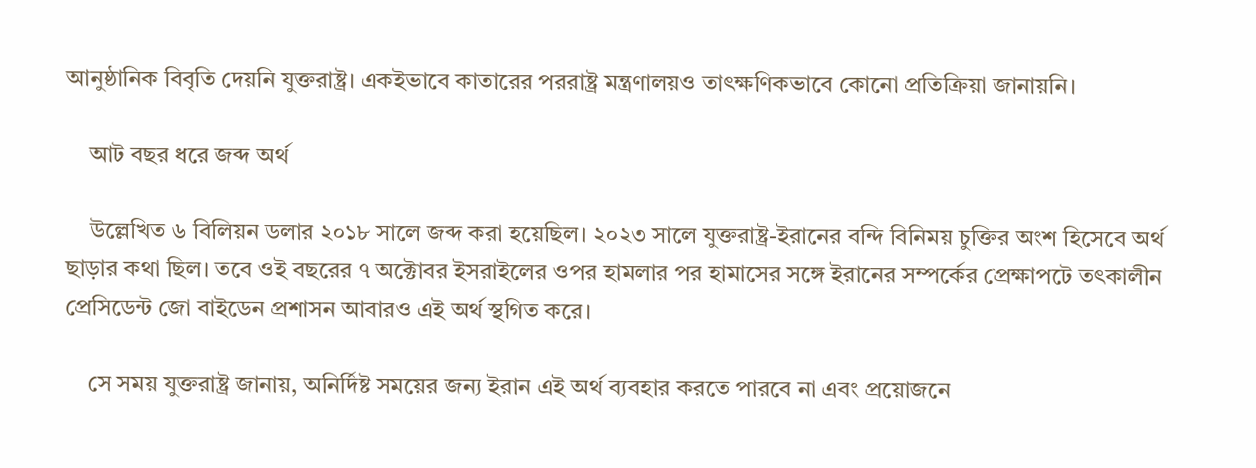আনুষ্ঠানিক বিবৃতি দেয়নি যুক্তরাষ্ট্র। একইভাবে কাতারের পররাষ্ট্র মন্ত্রণালয়ও তাৎক্ষণিকভাবে কোনো প্রতিক্রিয়া জানায়নি।

    আট বছর ধরে জব্দ অর্থ

    উল্লেখিত ৬ বিলিয়ন ডলার ২০১৮ সালে জব্দ করা হয়েছিল। ২০২৩ সালে যুক্তরাষ্ট্র-ইরানের বন্দি বিনিময় চুক্তির অংশ হিসেবে অর্থ ছাড়ার কথা ছিল। তবে ওই বছরের ৭ অক্টোবর ইসরাইলের ওপর হামলার পর হামাসের সঙ্গে ইরানের সম্পর্কের প্রেক্ষাপটে তৎকালীন প্রেসিডেন্ট জো বাইডেন প্রশাসন আবারও এই অর্থ স্থগিত করে।

    সে সময় যুক্তরাষ্ট্র জানায়, অনির্দিষ্ট সময়ের জন্য ইরান এই অর্থ ব্যবহার করতে পারবে না এবং প্রয়োজনে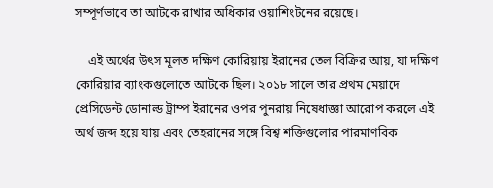সম্পূর্ণভাবে তা আটকে রাখার অধিকার ওয়াশিংটনের রয়েছে।

    এই অর্থের উৎস মূলত দক্ষিণ কোরিয়ায় ইরানের তেল বিক্রির আয়, যা দক্ষিণ কোরিয়ার ব্যাংকগুলোতে আটকে ছিল। ২০১৮ সালে তার প্রথম মেয়াদে প্রেসিডেন্ট ডোনাল্ড ট্রাম্প ইরানের ওপর পুনরায় নিষেধাজ্ঞা আরোপ করলে এই অর্থ জব্দ হয়ে যায় এবং তেহরানের সঙ্গে বিশ্ব শক্তিগুলোর পারমাণবিক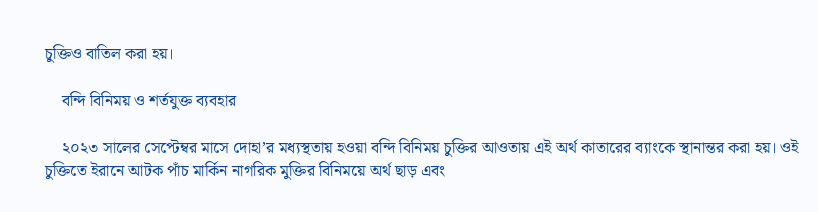চুক্তিও বাতিল করা হয়।

    বন্দি বিনিময় ও শর্তযুক্ত ব্যবহার

    ২০২৩ সালের সেপ্টেম্বর মাসে দোহা’র মধ্যস্থতায় হওয়া বন্দি বিনিময় চুক্তির আওতায় এই অর্থ কাতারের ব্যাংকে স্থানান্তর করা হয়। ওই চুক্তিতে ইরানে আটক পাঁচ মার্কিন নাগরিক মুক্তির বিনিময়ে অর্থ ছাড় এবং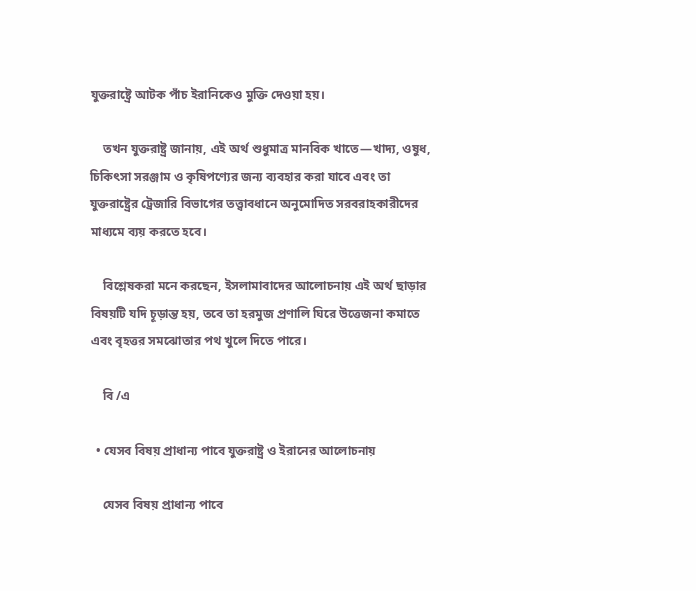যুক্তরাষ্ট্রে আটক পাঁচ ইরানিকেও মুক্তি দেওয়া হয়।

    তখন যুক্তরাষ্ট্র জানায়, এই অর্থ শুধুমাত্র মানবিক খাতে—খাদ্য, ওষুধ, চিকিৎসা সরঞ্জাম ও কৃষিপণ্যের জন্য ব্যবহার করা যাবে এবং তা যুক্তরাষ্ট্রের ট্রেজারি বিভাগের তত্ত্বাবধানে অনুমোদিত সরবরাহকারীদের মাধ্যমে ব্যয় করতে হবে।

    বিশ্লেষকরা মনে করছেন, ইসলামাবাদের আলোচনায় এই অর্থ ছাড়ার বিষয়টি যদি চূড়ান্ত হয়, তবে তা হরমুজ প্রণালি ঘিরে উত্তেজনা কমাতে এবং বৃহত্তর সমঝোতার পথ খুলে দিতে পারে।

    বি /এ

  • যেসব বিষয় প্রাধান্য পাবে যুক্তরাষ্ট্র ও ইরানের আলোচনায়

    যেসব বিষয় প্রাধান্য পাবে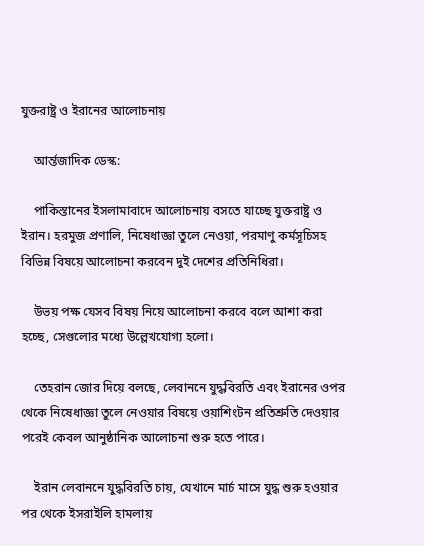যুক্তরাষ্ট্র ও ইরানের আলোচনায়

    আর্ন্তজাদিক ডেস্ক:

    পাকিস্তানের ইসলামাবাদে আলোচনায় বসতে যাচ্ছে যুক্তরাষ্ট্র ও ইরান। হরমুজ প্রণালি, নিষেধাজ্ঞা তুলে নেওয়া, পরমাণু কর্মসূচিসহ বিভিন্ন বিষয়ে আলোচনা করবেন দুই দেশের প্রতিনিধিরা।

    উভয় পক্ষ যেসব বিষয় নিয়ে আলোচনা করবে বলে আশা করা হচ্ছে, সেগুলোর মধ্যে উল্লেখযোগ্য হলো।

    তেহরান জোর দিয়ে বলছে, লেবাননে যুদ্ধবিরতি এবং ইরানের ওপর থেকে নিষেধাজ্ঞা তুলে নেওয়ার বিষয়ে ওয়াশিংটন প্রতিশ্রুতি দেওয়ার পরেই কেবল আনুষ্ঠানিক আলোচনা শুরু হতে পারে।

    ইরান লেবাননে যুদ্ধবিরতি চায়, যেখানে মার্চ মাসে যুদ্ধ শুরু হওয়ার পর থেকে ইসরাইলি হামলায়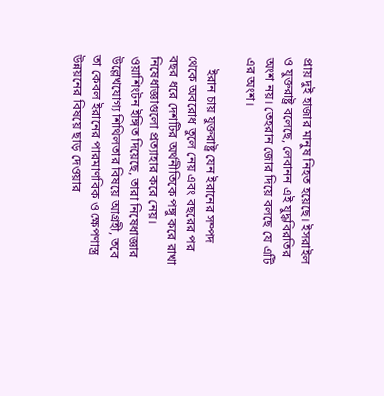প্রায় দুই হাজার মানুষ নিহত হয়েছে। ইসরাইল ও যুক্তরাষ্ট্র বলেছে, লেবানন এই যুদ্ধবিরতির অংশ নয়। তেহরান জোর দিয়ে বলছে যে এটি এর অংশ।

    ইরান চায় যুক্তরাষ্ট্র যেন ইরানের সম্পদ থেকে অবরোধ তুলে নেয় এবং বছরের পর বছর ধরে দেশটির অর্থনীতিকে পঙ্গু করে রাখা নিষেধাজ্ঞাগুলো প্রত্যাহার করে নেয়। ওয়াশিংটন ইঙ্গিত দিয়েছে, তারা নিষেধাজ্ঞার উল্লেখযোগ্য শিথিলতার বিষয়ে আগ্রহী, তবে তা কেবল ইরানের পারমাণবিক ও ক্ষেপণাস্ত্র উন্নয়নের বিষয়ে ছাড় দেওয়ার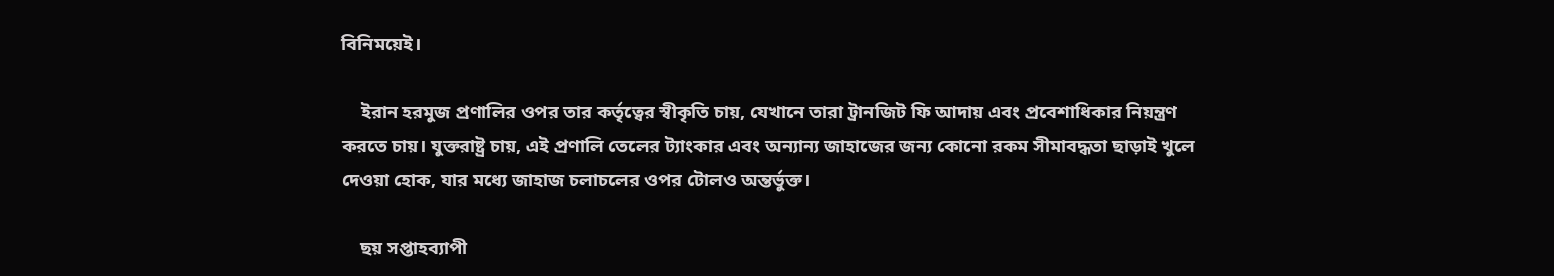বিনিময়েই।

    ইরান হরমুজ প্রণালির ওপর তার কর্তৃত্বের স্বীকৃতি চায়, যেখানে তারা ট্রানজিট ফি আদায় এবং প্রবেশাধিকার নিয়ন্ত্রণ করতে চায়। যুক্তরাষ্ট্র চায়, এই প্রণালি তেলের ট্যাংকার এবং অন্যান্য জাহাজের জন্য কোনো রকম সীমাবদ্ধতা ছাড়াই খুলে দেওয়া হোক, যার মধ্যে জাহাজ চলাচলের ওপর টোলও অন্তর্ভুক্ত।

    ছয় সপ্তাহব্যাপী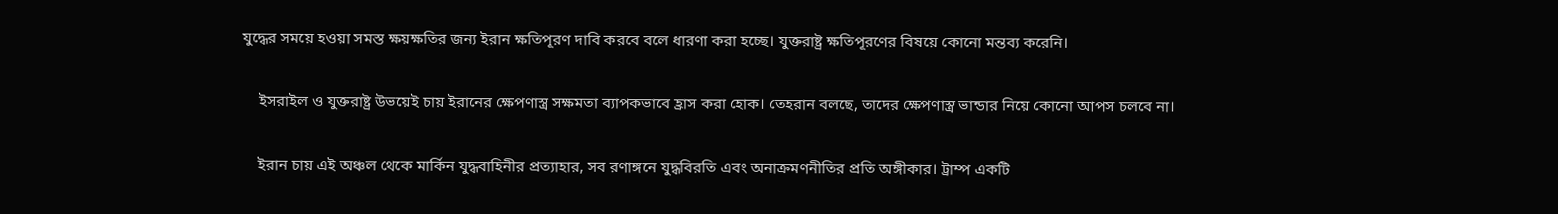যুদ্ধের সময়ে হওয়া সমস্ত ক্ষয়ক্ষতির জন্য ইরান ক্ষতিপূরণ দাবি করবে বলে ধারণা করা হচ্ছে। যুক্তরাষ্ট্র ক্ষতিপূরণের বিষয়ে কোনো মন্তব্য করেনি।

    ইসরাইল ও যুক্তরাষ্ট্র উভয়েই চায় ইরানের ক্ষেপণাস্ত্র সক্ষমতা ব্যাপকভাবে হ্রাস করা হোক। তেহরান বলছে, তাদের ক্ষেপণাস্ত্র ভান্ডার নিয়ে কোনো আপস চলবে না।

    ইরান চায় এই অঞ্চল থেকে মার্কিন যুদ্ধবাহিনীর প্রত্যাহার, সব রণাঙ্গনে যুদ্ধবিরতি এবং অনাক্রমণনীতির প্রতি অঙ্গীকার। ট্রাম্প একটি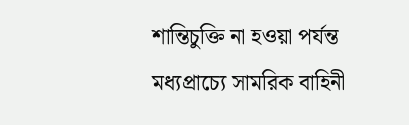শান্তিচুক্তি না হওয়া পর্যন্ত মধ্যপ্রাচ্যে সামরিক বাহিনী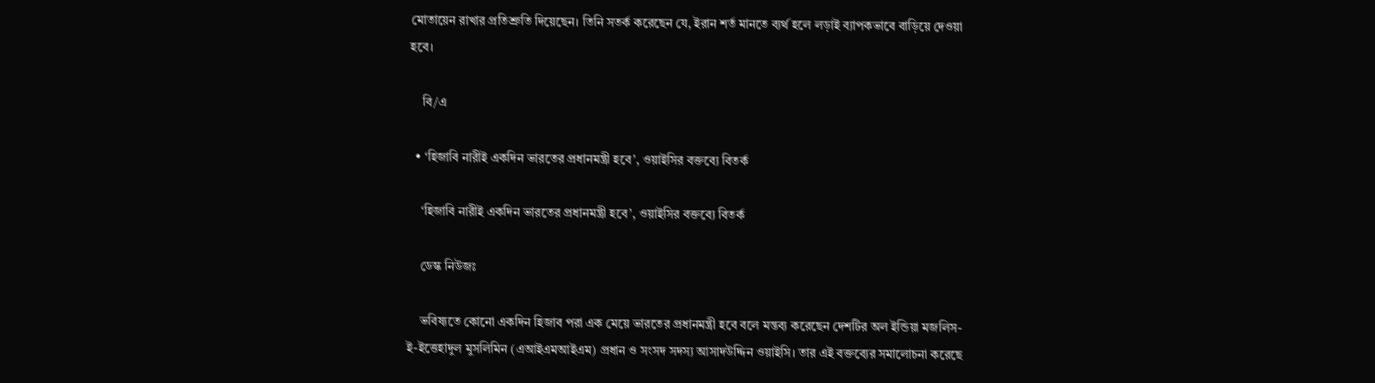মোতায়েন রাখার প্রতিশ্রুতি দিয়েছেন। তিনি সতর্ক করেছেন যে, ইরান শর্ত মানতে ব্যর্থ হলে লড়াই ব্যাপকভাবে বাড়িয়ে দেওয়া হবে।

    বি/এ

  • ‘হিজাবি নারীই একদিন ভারতের প্রধানমন্ত্রী হবে’, ওয়াইসির বক্তব্যে বিতর্ক

    ‘হিজাবি নারীই একদিন ভারতের প্রধানমন্ত্রী হবে’, ওয়াইসির বক্তব্যে বিতর্ক

    ডেস্ক নিউজঃ

    ভবিষ্যতে কোনো একদিন হিজাব পরা এক মেয়ে ভারতের প্রধানমন্ত্রী হবে বলে মন্তব্য করেছেন দেশটির অল ইন্ডিয়া মজলিস-ই-ইত্তেহাদুল মুসলিমিন (এআইএমআইএম) প্রধান ও সংসদ সদস্য আসাদউদ্দিন ওয়াইসি। তার এই বক্তব্যের সমালোচনা করেছে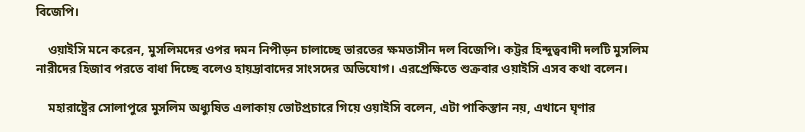বিজেপি।

    ওয়াইসি মনে করেন, মুসলিমদের ওপর দমন নিপীড়ন চালাচ্ছে ভারতের ক্ষমতাসীন দল বিজেপি। কট্টর হিন্দুত্ববাদী দলটি মুসলিম নারীদের হিজাব পরতে বাধা দিচ্ছে বলেও হায়দ্রাবাদের সাংসদের অভিযোগ। এরপ্রেক্ষিতে শুক্রবার ওয়াইসি এসব কথা বলেন।

    মহারাষ্ট্রের সোলাপুরে মুসলিম অধ্যুষিত এলাকায় ভোটপ্রচারে গিয়ে ওয়াইসি বলেন, এটা পাকিস্তান নয়, এখানে ঘৃণার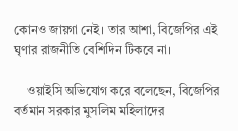কোনও জায়গা নেই। তার আশা, বিজেপির এই ঘৃণার রাজনীতি বেশিদিন টিকবে না।

    ওয়াইসি অভিযোগ করে বলেছেন, বিজেপির বর্তমান সরকার মুসলিম মহিলাদের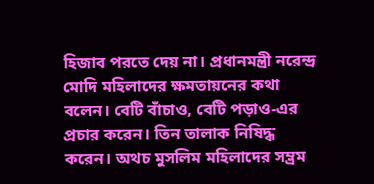হিজাব পরতে দেয় না। প্রধানমন্ত্রী নরেন্দ্র মোদি মহিলাদের ক্ষমতায়নের কথা বলেন। বেটি বাঁচাও, বেটি পড়াও-এর প্রচার করেন। তিন তালাক নিষিদ্ধ করেন। অথচ মুসলিম মহিলাদের সম্ভ্রম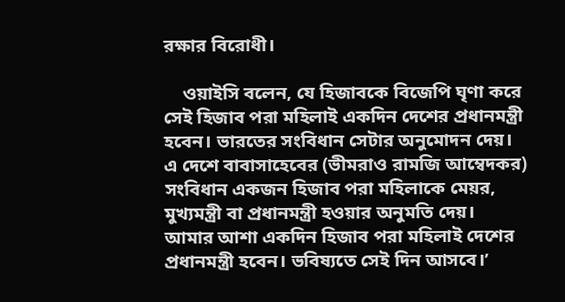রক্ষার বিরোধী।

    ওয়াইসি বলেন, যে হিজাবকে বিজেপি ঘৃণা করে সেই হিজাব পরা মহিলাই একদিন দেশের প্রধানমন্ত্রী হবেন। ভারতের সংবিধান সেটার অনুমোদন দেয়। এ দেশে বাবাসাহেবের (ভীমরাও রামজি আম্বেদকর)  সংবিধান একজন হিজাব পরা মহিলাকে মেয়র, মুখ্যমন্ত্রী বা প্রধানমন্ত্রী হওয়ার অনুমতি দেয়। আমার আশা একদিন হিজাব পরা মহিলাই দেশের প্রধানমন্ত্রী হবেন। ভবিষ্যতে সেই দিন আসবে।’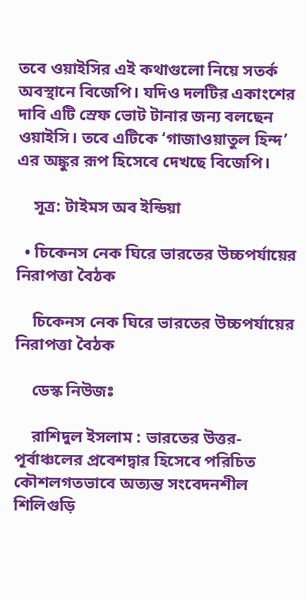তবে ওয়াইসির এই কথাগুলো নিয়ে সতর্ক অবস্থানে বিজেপি। যদিও দলটির একাংশের দাবি এটি স্রেফ ভোট টানার জন্য বলছেন ওয়াইসি। তবে এটিকে ‘গাজাওয়াতুল হিন্দ’ এর অঙ্কুর রূপ হিসেবে দেখছে বিজেপি।

    সূত্র: টাইমস অব ইন্ডিয়া

  • চিকেনস নেক ঘিরে ভারতের উচ্চপর্যায়ের নিরাপত্তা বৈঠক

    চিকেনস নেক ঘিরে ভারতের উচ্চপর্যায়ের নিরাপত্তা বৈঠক

    ডেস্ক নিউজঃ

    রাশিদুল ইসলাম : ভারতের উত্তর-পূর্বাঞ্চলের প্রবেশদ্বার হিসেবে পরিচিত কৌশলগতভাবে অত্যন্ত সংবেদনশীল শিলিগুড়ি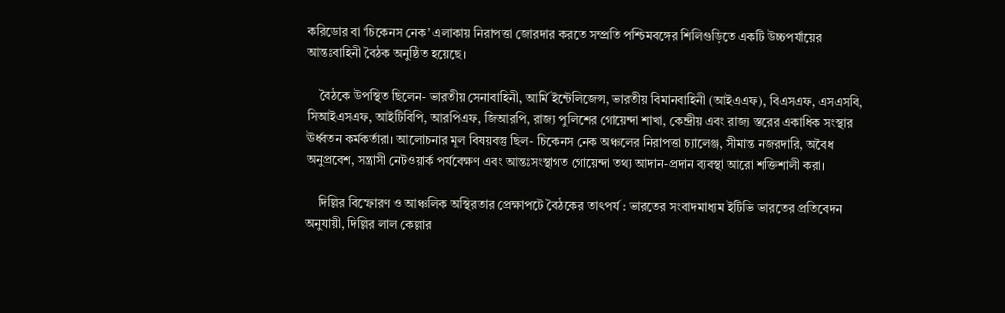করিডোর বা ‘চিকেনস নেক’ এলাকায় নিরাপত্তা জোরদার করতে সম্প্রতি পশ্চিমবঙ্গের শিলিগুড়িতে একটি উচ্চপর্যায়ের আন্তঃবাহিনী বৈঠক অনুষ্ঠিত হয়েছে।

    বৈঠকে উপস্থিত ছিলেন- ভারতীয় সেনাবাহিনী, আর্মি ইন্টেলিজেন্স, ভারতীয় বিমানবাহিনী (আইএএফ), বিএসএফ, এসএসবি, সিআইএসএফ, আইটিবিপি, আরপিএফ, জিআরপি, রাজ্য পুলিশের গোয়েন্দা শাখা, কেন্দ্রীয় এবং রাজ্য স্তরের একাধিক সংস্থার ঊর্ধ্বতন কর্মকর্তারা। আলোচনার মূল বিষয়বস্তু ছিল- চিকেনস নেক অঞ্চলের নিরাপত্তা চ্যালেঞ্জ, সীমান্ত নজরদারি, অবৈধ অনুপ্রবেশ, সন্ত্রাসী নেটওয়ার্ক পর্যবেক্ষণ এবং আন্তঃসংস্থাগত গোয়েন্দা তথ্য আদান-প্রদান ব্যবস্থা আরো শক্তিশালী করা।

    দিল্লির বিস্ফোরণ ও আঞ্চলিক অস্থিরতার প্রেক্ষাপটে বৈঠকের তাৎপর্য : ভারতের সংবাদমাধ্যম ইটিভি ভারতের প্রতিবেদন অনুযায়ী, দিল্লির লাল কেল্লার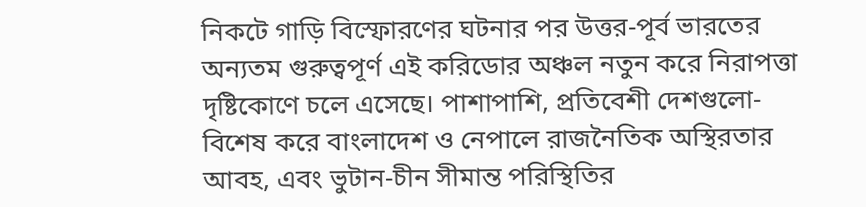নিকটে গাড়ি বিস্ফোরণের ঘটনার পর উত্তর-পূর্ব ভারতের অন্যতম গুরুত্বপূর্ণ এই করিডোর অঞ্চল নতুন করে নিরাপত্তা দৃষ্টিকোণে চলে এসেছে। পাশাপাশি, প্রতিবেশী দেশগুলো- বিশেষ করে বাংলাদেশ ও নেপালে রাজনৈতিক অস্থিরতার আবহ, এবং ভুটান-চীন সীমান্ত পরিস্থিতির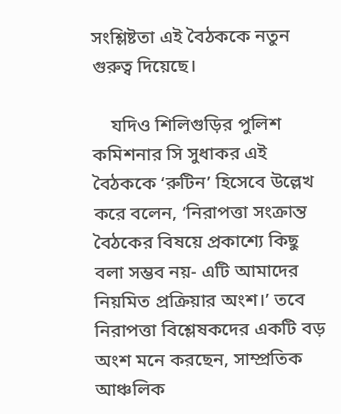সংশ্লিষ্টতা এই বৈঠককে নতুন গুরুত্ব দিয়েছে।

    যদিও শিলিগুড়ির পুলিশ কমিশনার সি সুধাকর এই বৈঠককে ‘রুটিন’ হিসেবে উল্লেখ করে বলেন, ‘নিরাপত্তা সংক্রান্ত বৈঠকের বিষয়ে প্রকাশ্যে কিছু বলা সম্ভব নয়- এটি আমাদের নিয়মিত প্রক্রিয়ার অংশ।’ তবে নিরাপত্তা বিশ্লেষকদের একটি বড় অংশ মনে করছেন, সাম্প্রতিক আঞ্চলিক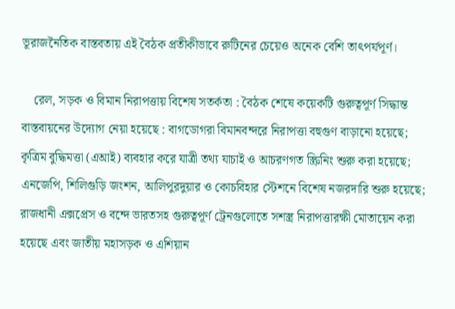ভূরাজনৈতিক বাস্তবতায় এই বৈঠক প্রতীকীভাবে রুটিনের চেয়েও অনেক বেশি তাৎপর্যপূর্ণ।

    রেল, সড়ক ও বিমান নিরাপত্তায় বিশেষ সতর্কতা : বৈঠক শেষে কয়েকটি গুরুত্বপূর্ণ সিদ্ধান্ত বাস্তবায়নের উদ্যোগ নেয়া হয়েছে : বাগডোগরা বিমানবন্দরে নিরাপত্তা বহুগুণ বাড়ানো হয়েছে; কৃত্রিম বুদ্ধিমত্তা (এআই) ব্যবহার করে যাত্রী তথ্য যাচাই ও আচরণগত স্ক্রিনিং শুরু করা হয়েছে; এনজেপি, শিলিগুড়ি জংশন, আলিপুরদুয়ার ও কোচবিহার স্টেশনে বিশেষ নজরদারি শুরু হয়েছে; রাজধানী এক্সপ্রেস ও বন্দে ভারতসহ গুরুত্বপূর্ণ ট্রেনগুলোতে সশস্ত্র নিরাপত্তারক্ষী মোতায়েন করা হয়েছে এবং জাতীয় মহাসড়ক ও এশিয়ান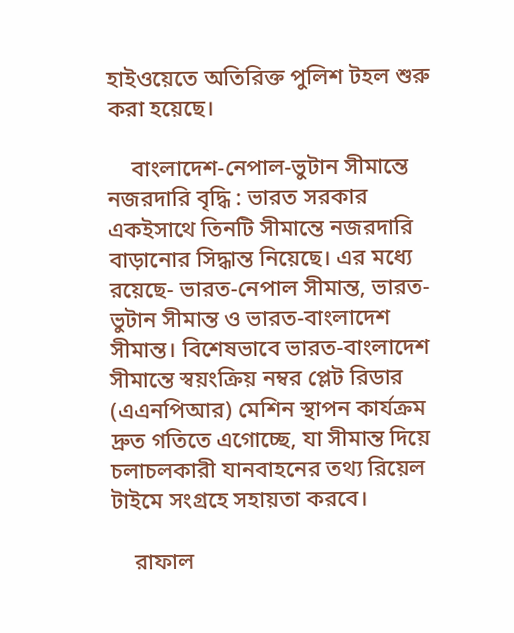হাইওয়েতে অতিরিক্ত পুলিশ টহল শুরু করা হয়েছে।

    বাংলাদেশ-নেপাল-ভুটান সীমান্তে নজরদারি বৃদ্ধি : ভারত সরকার একইসাথে তিনটি সীমান্তে নজরদারি বাড়ানোর সিদ্ধান্ত নিয়েছে। এর মধ্যে রয়েছে- ভারত-নেপাল সীমান্ত, ভারত-ভুটান সীমান্ত ও ভারত-বাংলাদেশ সীমান্ত। বিশেষভাবে ভারত-বাংলাদেশ সীমান্তে স্বয়ংক্রিয় নম্বর প্লেট রিডার (এএনপিআর) মেশিন স্থাপন কার্যক্রম দ্রুত গতিতে এগোচ্ছে, যা সীমান্ত দিয়ে চলাচলকারী যানবাহনের তথ্য রিয়েল টাইমে সংগ্রহে সহায়তা করবে।

    রাফাল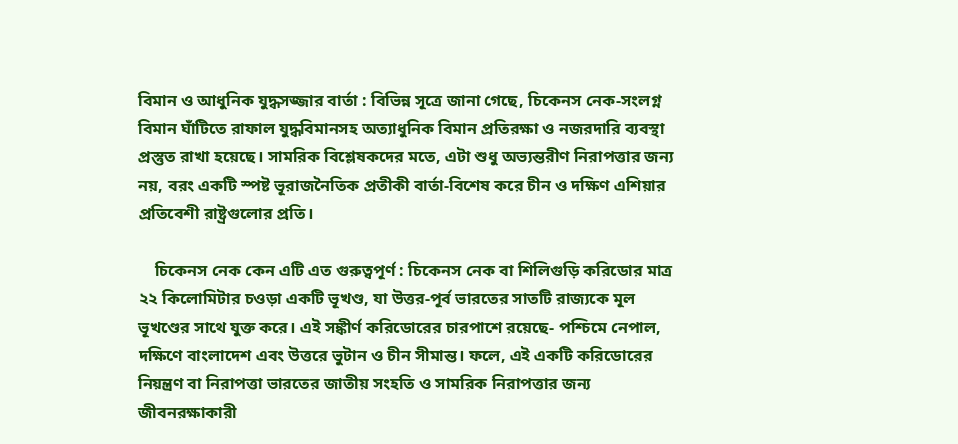বিমান ও আধুনিক যুদ্ধসজ্জার বার্তা : বিভিন্ন সূত্রে জানা গেছে, চিকেনস নেক-সংলগ্ন বিমান ঘাঁটিতে রাফাল যুদ্ধবিমানসহ অত্যাধুনিক বিমান প্রতিরক্ষা ও নজরদারি ব্যবস্থা প্রস্তুত রাখা হয়েছে। সামরিক বিশ্লেষকদের মতে, এটা শুধু অভ্যন্তরীণ নিরাপত্তার জন্য নয়, বরং একটি স্পষ্ট ভূরাজনৈতিক প্রতীকী বার্তা-বিশেষ করে চীন ও দক্ষিণ এশিয়ার প্রতিবেশী রাষ্ট্রগুলোর প্রতি।

    চিকেনস নেক কেন এটি এত গুরুত্বপূর্ণ : চিকেনস নেক বা শিলিগুড়ি করিডোর মাত্র ২২ কিলোমিটার চওড়া একটি ভূখণ্ড, যা উত্তর-পূর্ব ভারতের সাতটি রাজ্যকে মূল ভূখণ্ডের সাথে যুক্ত করে। এই সঙ্কীর্ণ করিডোরের চারপাশে রয়েছে- পশ্চিমে নেপাল, দক্ষিণে বাংলাদেশ এবং উত্তরে ভুটান ও চীন সীমান্ত। ফলে, এই একটি করিডোরের নিয়ন্ত্রণ বা নিরাপত্তা ভারতের জাতীয় সংহতি ও সামরিক নিরাপত্তার জন্য জীবনরক্ষাকারী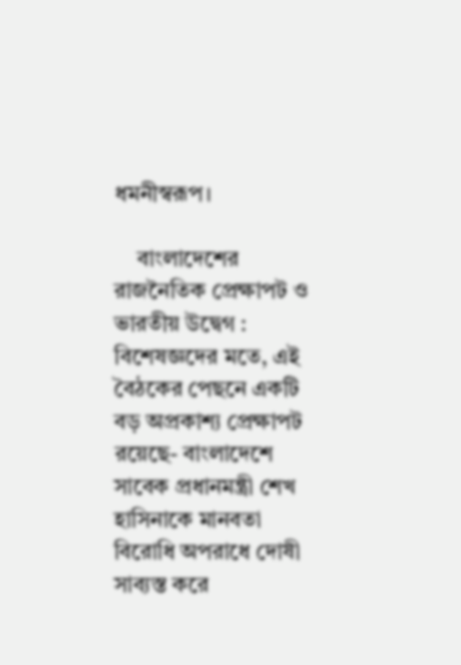ধমনীস্বরূপ।

    বাংলাদেশের রাজনৈতিক প্রেক্ষাপট ও ভারতীয় উদ্বেগ : বিশেষজ্ঞদের মতে, এই বৈঠকের পেছনে একটি বড় অপ্রকাশ্য প্রেক্ষাপট রয়েছে- বাংলাদেশে সাবেক প্রধানমন্ত্রী শেখ হাসিনাকে মানবতা বিরোধি অপরাধে দোষী সাব্যস্ত করে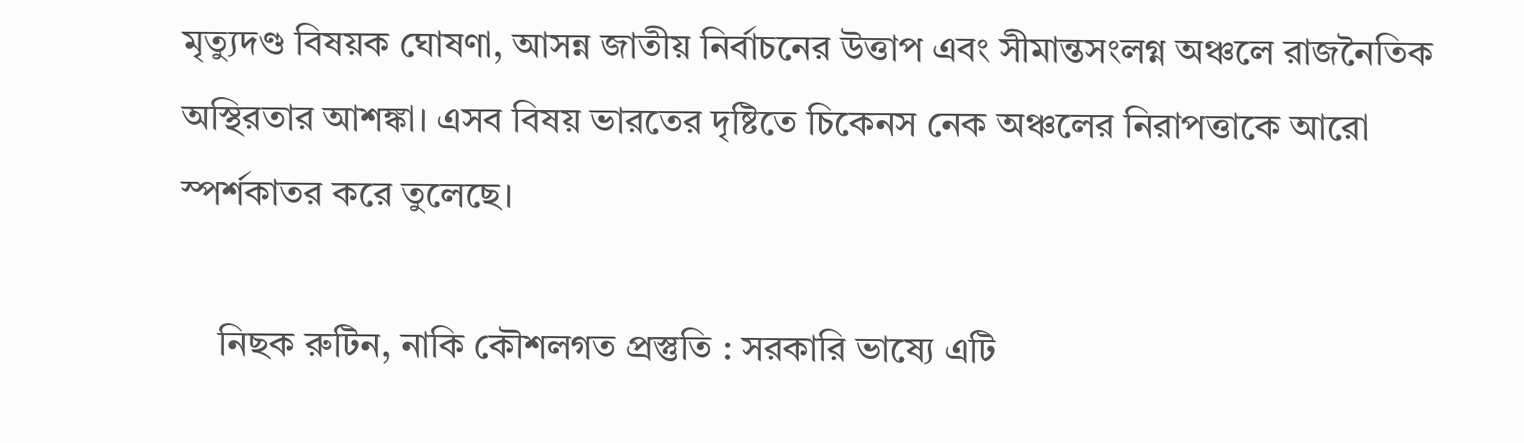মৃত্যুদণ্ড বিষয়ক ঘোষণা, আসন্ন জাতীয় নির্বাচনের উত্তাপ এবং সীমান্তসংলগ্ন অঞ্চলে রাজনৈতিক অস্থিরতার আশঙ্কা। এসব বিষয় ভারতের দৃষ্টিতে চিকেনস নেক অঞ্চলের নিরাপত্তাকে আরো স্পর্শকাতর করে তুলেছে।

    নিছক রুটিন, নাকি কৌশলগত প্রস্তুতি : সরকারি ভাষ্যে এটি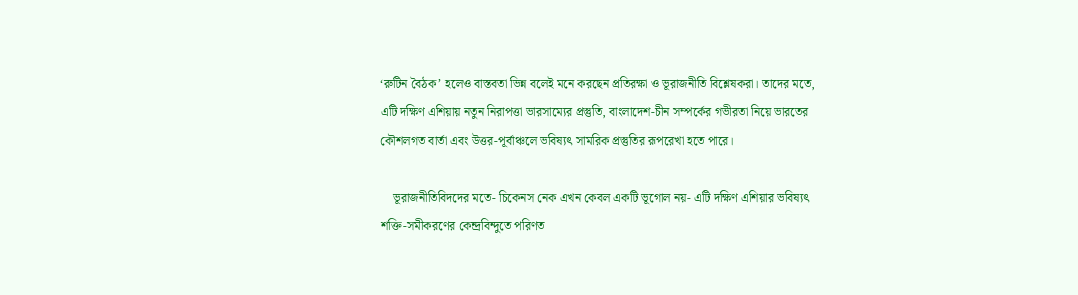‘রুটিন বৈঠক’ হলেও বাস্তবতা ভিন্ন বলেই মনে করছেন প্রতিরক্ষা ও ভূরাজনীতি বিশ্লেষকরা। তাদের মতে, এটি দক্ষিণ এশিয়ায় নতুন নিরাপত্তা ভারসাম্যের প্রস্তুতি, বাংলাদেশ-চীন সম্পর্কের গভীরতা নিয়ে ভারতের কৌশলগত বার্তা এবং উত্তর-পূর্বাঞ্চলে ভবিষ্যৎ সামরিক প্রস্তুতির রূপরেখা হতে পারে।

    ভূরাজনীতিবিদদের মতে- চিকেনস নেক এখন কেবল একটি ভূগোল নয়- এটি দক্ষিণ এশিয়ার ভবিষ্যৎ শক্তি-সমীকরণের কেন্দ্রবিন্দুতে পরিণত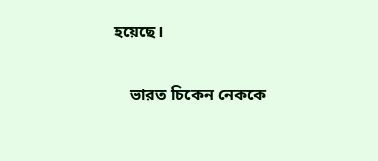হয়েছে।

    ভারত চিকেন নেককে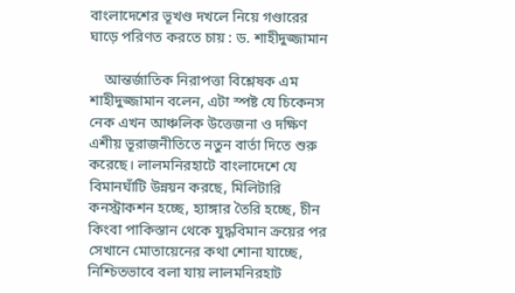বাংলাদেশের ভূখণ্ড দখলে নিয়ে গণ্ডারের ঘাড়ে পরিণত করতে চায় : ড. শাহীদুজ্জামান

    আন্তর্জাতিক নিরাপত্তা বিশ্লেষক এম শাহীদুজ্জামান বলেন, এটা স্পষ্ট যে চিকেনস নেক এখন আঞ্চলিক উত্তেজনা ও দক্ষিণ এশীয় ভূরাজনীতিতে নতুন বার্তা দিতে শুরু করেছে। লালমনিরহাটে বাংলাদেশে যে বিমানঘাঁটি উন্নয়ন করছে, মিলিটারি কনস্ট্রাকশন হচ্ছে, হ্যাঙ্গার তৈরি হচ্ছে, চীন কিংবা পাকিস্তান থেকে যুদ্ধবিমান ক্রয়ের পর সেখানে মোতায়েনের কথা শোনা যাচ্ছে, নিশ্চিতভাবে বলা যায় লালমনিরহাট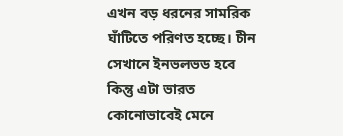এখন বড় ধরনের সামরিক ঘাঁটিতে পরিণত হচ্ছে। চীন সেখানে ইনভলভড হবে কিন্তু এটা ভারত কোনোভাবেই মেনে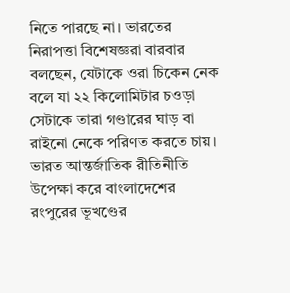নিতে পারছে না। ভারতের নিরাপত্তা বিশেষজ্ঞরা বারবার বলছেন, যেটাকে ওরা চিকেন নেক বলে যা ২২ কিলোমিটার চওড়া সেটাকে তারা গণ্ডারের ঘাড় বা রাইনো নেকে পরিণত করতে চায়। ভারত আন্তর্জাতিক রীতিনীতি উপেক্ষা করে বাংলাদেশের রংপুরের ভূখণ্ডের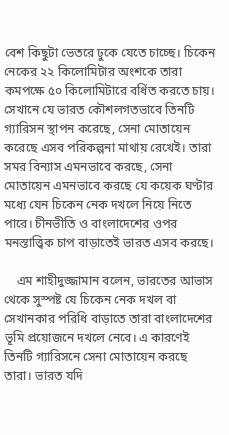বেশ কিছুটা ভেতরে ঢুকে যেতে চাচ্ছে। চিকেন নেকের ২২ কিলোমিটার অংশকে তারা কমপক্ষে ৫০ কিলোমিটারে বর্ধিত করতে চায়। সেখানে যে ভারত কৌশলগতভাবে তিনটি গ্যারিসন স্থাপন করেছে, সেনা মোতায়েন করেছে এসব পরিকল্পনা মাথায় রেখেই। তারা সমর বিন্যাস এমনভাবে করছে, সেনা মোতায়েন এমনভাবে করছে যে কয়েক ঘণ্টার মধ্যে যেন চিকেন নেক দখলে নিয়ে নিতে পারে। চীনভীতি ও বাংলাদেশের ওপর মনস্তাত্ত্বিক চাপ বাড়াতেই ভারত এসব করছে।

    এম শাহীদুজ্জামান বলেন, ভারতের আভাস থেকে সুস্পষ্ট যে চিকেন নেক দখল বা সেখানকার পরিধি বাড়াতে তারা বাংলাদেশের ভূমি প্রয়োজনে দখলে নেবে। এ কারণেই তিনটি গ্যারিসনে সেনা মোতায়েন করছে তারা। ভারত যদি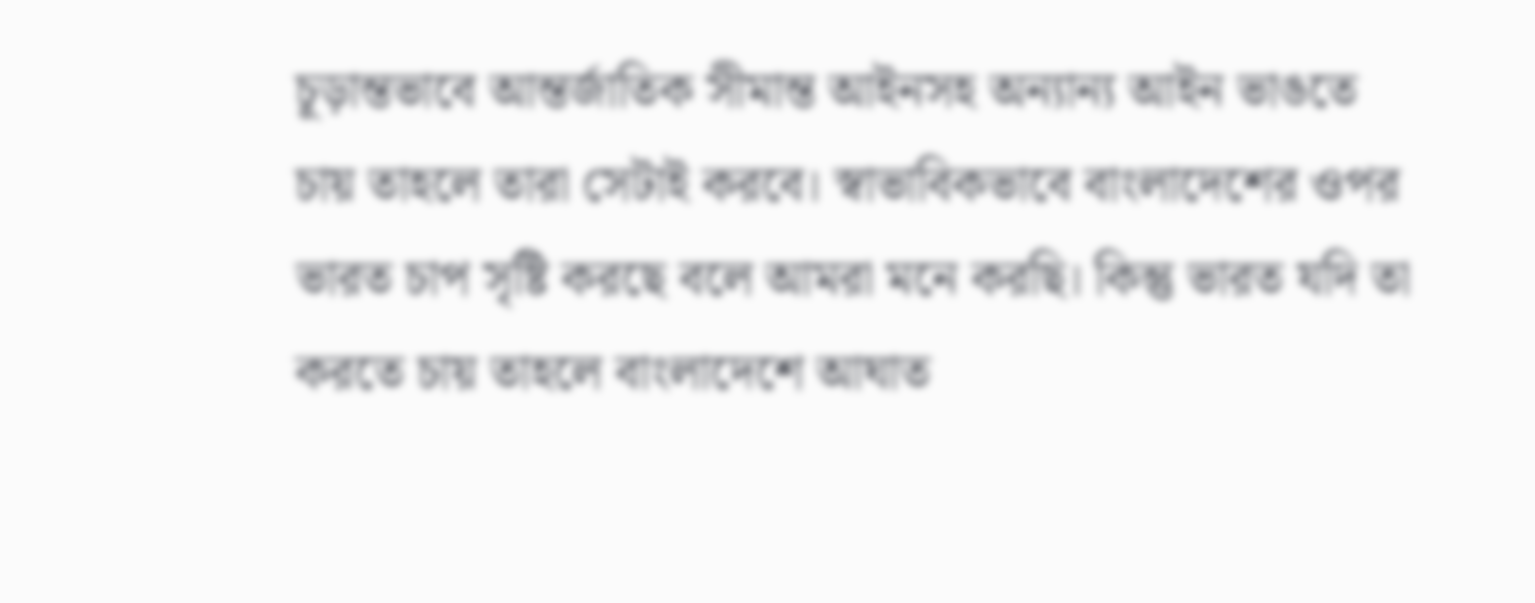চূড়ান্তভাবে আন্তর্জাতিক সীমান্ত আইনসহ অন্যান্য আইন ভাঙতে চায় তাহলে তারা সেটাই করবে। স্বাভাবিকভাবে বাংলাদেশের ওপর ভারত চাপ সৃষ্টি করছে বলে আমরা মনে করছি। কিন্তু ভারত যদি তা করতে চায় তাহলে বাংলাদেশে আঘাত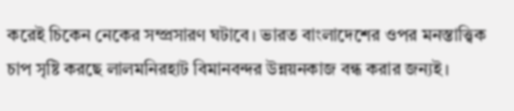করেই চিকেন নেকের সম্প্রসারণ ঘটাবে। ভারত বাংলাদেশের ওপর মনস্তাত্ত্বিক চাপ সৃষ্টি করছে লালমনিরহাট বিমানবন্দর উন্নয়নকাজ বন্ধ করার জন্যই।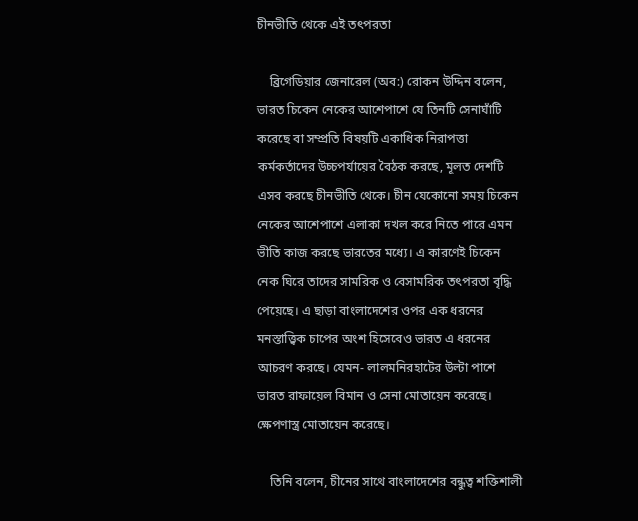চীনভীতি থেকে এই তৎপরতা

    ব্রিগেডিয়ার জেনারেল (অব:) রোকন উদ্দিন বলেন, ভারত চিকেন নেকের আশেপাশে যে তিনটি সেনাঘাঁটি করেছে বা সম্প্রতি বিষয়টি একাধিক নিরাপত্তা কর্মকর্তাদের উচ্চপর্যায়ের বৈঠক করছে, মূলত দেশটি এসব করছে চীনভীতি থেকে। চীন যেকোনো সময় চিকেন নেকের আশেপাশে এলাকা দখল করে নিতে পারে এমন ভীতি কাজ করছে ভারতের মধ্যে। এ কারণেই চিকেন নেক ঘিরে তাদের সামরিক ও বেসামরিক তৎপরতা বৃদ্ধি পেয়েছে। এ ছাড়া বাংলাদেশের ওপর এক ধরনের মনস্তাত্ত্বিক চাপের অংশ হিসেবেও ভারত এ ধরনের আচরণ করছে। যেমন- লালমনিরহাটের উল্টা পাশে ভারত রাফায়েল বিমান ও সেনা মোতায়েন করেছে। ক্ষেপণাস্ত্র মোতায়েন করেছে।

    তিনি বলেন, চীনের সাথে বাংলাদেশের বন্ধুত্ব শক্তিশালী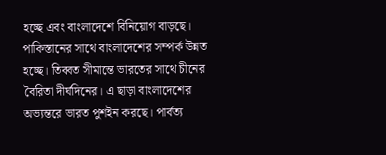হচ্ছে এবং বাংলাদেশে বিনিয়োগ বাড়ছে। পাকিস্তানের সাথে বাংলাদেশের সম্পর্ক উন্নত হচ্ছে। তিব্বত সীমান্তে ভারতের সাথে চীনের বৈরিতা দীর্ঘদিনের। এ ছাড়া বাংলাদেশের অভ্যন্তরে ভারত পুশইন করছে। পার্বত্য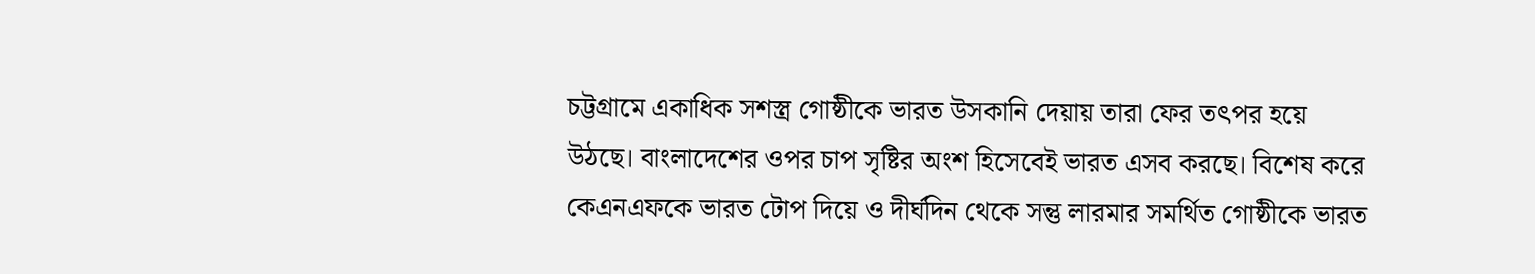চট্টগ্রামে একাধিক সশস্ত্র গোষ্ঠীকে ভারত উসকানি দেয়ায় তারা ফের তৎপর হয়ে উঠছে। বাংলাদেশের ওপর চাপ সৃষ্টির অংশ হিসেবেই ভারত এসব করছে। বিশেষ করে কেএনএফকে ভারত টোপ দিয়ে ও দীর্ঘদিন থেকে সন্তু লারমার সমর্থিত গোষ্ঠীকে ভারত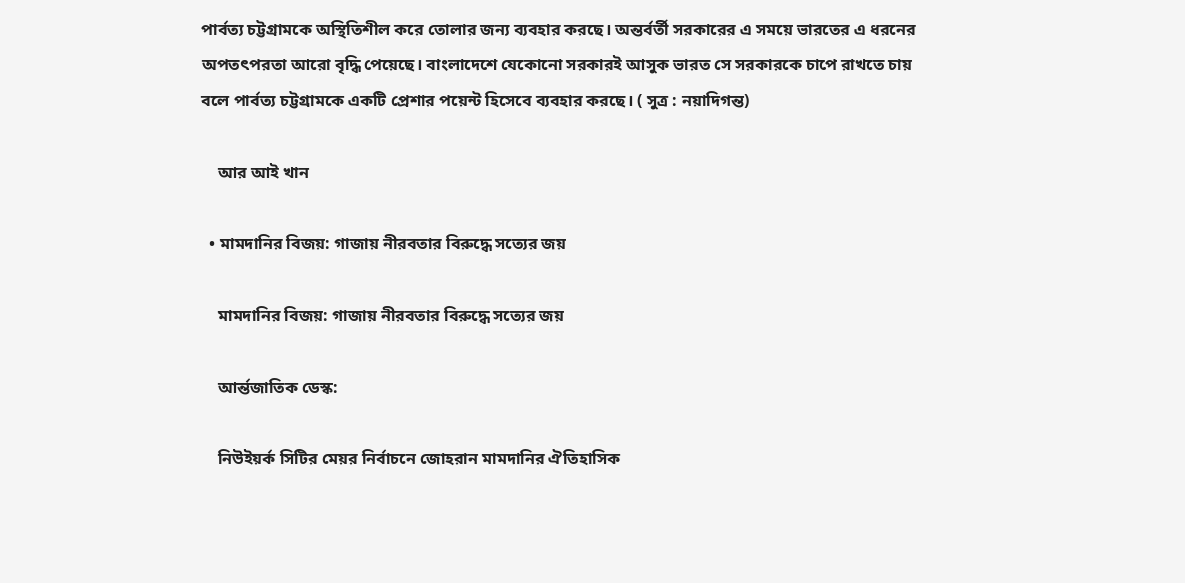পার্বত্য চট্টগ্রামকে অস্থিতিশীল করে তোলার জন্য ব্যবহার করছে। অন্তর্বর্তী সরকারের এ সময়ে ভারতের এ ধরনের অপতৎপরতা আরো বৃদ্ধি পেয়েছে। বাংলাদেশে যেকোনো সরকারই আসুক ভারত সে সরকারকে চাপে রাখতে চায় বলে পার্বত্য চট্টগ্রামকে একটি প্রেশার পয়েন্ট হিসেবে ব্যবহার করছে। ( সুত্র : নয়াদিগন্ত)

    আর আই খান

  • মামদানির বিজয়: গাজায় নীরবতার বিরুদ্ধে সত্যের জয়

    মামদানির বিজয়: গাজায় নীরবতার বিরুদ্ধে সত্যের জয়

    আর্ন্তজাতিক ডেস্ক:

    নিউইয়র্ক সিটির মেয়র নির্বাচনে জোহরান মামদানির ঐতিহাসিক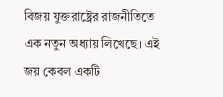বিজয় যুক্তরাষ্ট্রের রাজনীতিতে এক নতুন অধ্যায় লিখেছে। এই জয় কেবল একটি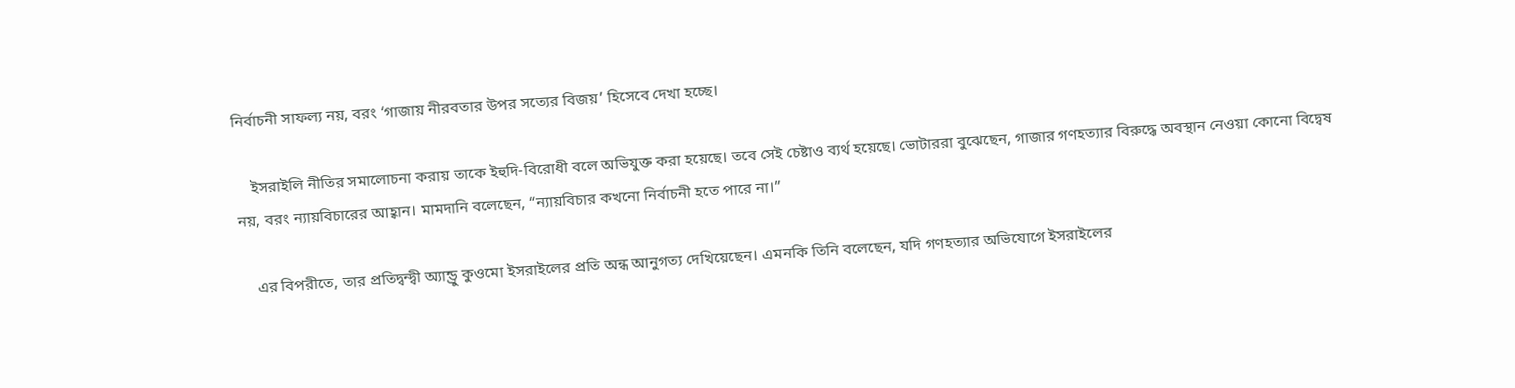নির্বাচনী সাফল্য নয়, বরং ‘গাজায় নীরবতার উপর সত্যের বিজয়’ হিসেবে দেখা হচ্ছে।

    ইসরাইলি নীতির সমালোচনা করায় তাকে ইহুদি-বিরোধী বলে অভিযুক্ত করা হয়েছে। তবে সেই চেষ্টাও ব্যর্থ হয়েছে। ভোটাররা বুঝেছেন, গাজার গণহত্যার বিরুদ্ধে অবস্থান নেওয়া কোনো বিদ্বেষ নয়, বরং ন্যায়বিচারের আহ্বান। মামদানি বলেছেন, “ন্যায়বিচার কখনো নির্বাচনী হতে পারে না।”

    এর বিপরীতে, তার প্রতিদ্বন্দ্বী অ্যান্ড্রু কুওমো ইসরাইলের প্রতি অন্ধ আনুগত্য দেখিয়েছেন। এমনকি তিনি বলেছেন, যদি গণহত্যার অভিযোগে ইসরাইলের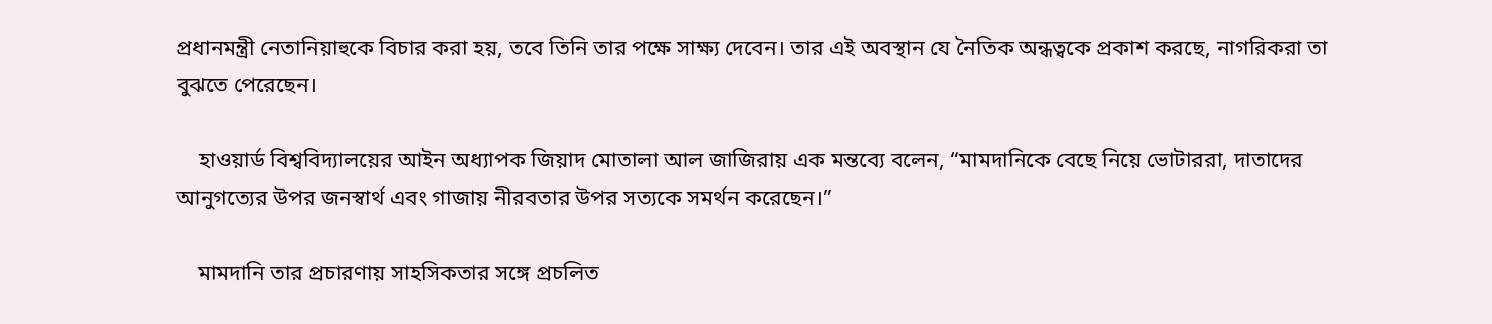প্রধানমন্ত্রী নেতানিয়াহুকে বিচার করা হয়, তবে তিনি তার পক্ষে সাক্ষ্য দেবেন। তার এই অবস্থান যে নৈতিক অন্ধত্বকে প্রকাশ করছে, নাগরিকরা তা বুঝতে পেরেছেন।

    হাওয়ার্ড বিশ্ববিদ্যালয়ের আইন অধ্যাপক জিয়াদ মোতালা আল জাজিরায় এক মন্তব্যে বলেন, “মামদানিকে বেছে নিয়ে ভোটাররা, দাতাদের আনুগত্যের উপর জনস্বার্থ এবং গাজায় নীরবতার উপর সত্যকে সমর্থন করেছেন।”

    মামদানি তার প্রচারণায় সাহসিকতার সঙ্গে প্রচলিত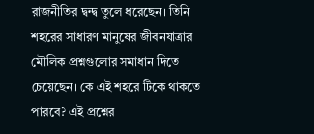রাজনীতির দ্বন্দ্ব তুলে ধরেছেন। তিনি শহরের সাধারণ মানুষের জীবনযাত্রার মৌলিক প্রশ্নগুলোর সমাধান দিতে চেয়েছেন। কে এই শহরে টিকে থাকতে পারবে? এই প্রশ্নের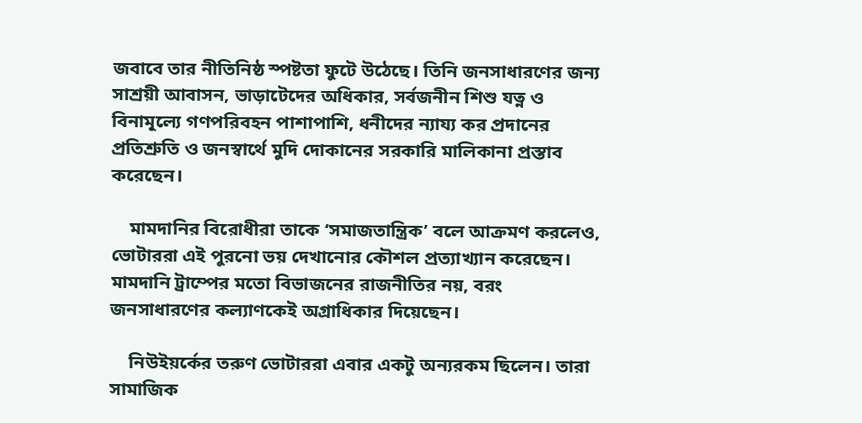জবাবে তার নীতিনিষ্ঠ স্পষ্টতা ফুটে উঠেছে। তিনি জনসাধারণের জন্য সাশ্রয়ী আবাসন, ভাড়াটেদের অধিকার, সর্বজনীন শিশু যত্ন ও বিনামূল্যে গণপরিবহন পাশাপাশি, ধনীদের ন্যায্য কর প্রদানের প্রতিশ্রুতি ও জনস্বার্থে মুদি দোকানের সরকারি মালিকানা প্রস্তাব করেছেন।

    মামদানির বিরোধীরা তাকে ‘সমাজতান্ত্রিক’ বলে আক্রমণ করলেও, ভোটাররা এই পুরনো ভয় দেখানোর কৌশল প্রত্যাখ্যান করেছেন। মামদানি ট্রাম্পের মতো বিভাজনের রাজনীতির নয়, বরং জনসাধারণের কল্যাণকেই অগ্রাধিকার দিয়েছেন।

    নিউইয়র্কের তরুণ ভোটাররা এবার একটু অন্যরকম ছিলেন। তারা সামাজিক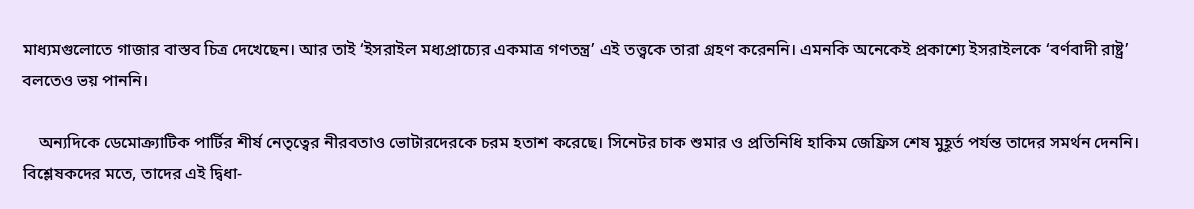মাধ্যমগুলোতে গাজার বাস্তব চিত্র দেখেছেন। আর তাই ‘ইসরাইল মধ্যপ্রাচ্যের একমাত্র গণতন্ত্র’ এই তত্ত্বকে তারা গ্রহণ করেননি। এমনকি অনেকেই প্রকাশ্যে ইসরাইলকে ‘বর্ণবাদী রাষ্ট্র’ বলতেও ভয় পাননি।

    অন্যদিকে ডেমোক্র্যাটিক পার্টির শীর্ষ নেতৃত্বের নীরবতাও ভোটারদেরকে চরম হতাশ করেছে। সিনেটর চাক শুমার ও প্রতিনিধি হাকিম জেফ্রিস শেষ মুহূর্ত পর্যন্ত তাদের সমর্থন দেননি। বিশ্লেষকদের মতে, তাদের এই দ্বিধা-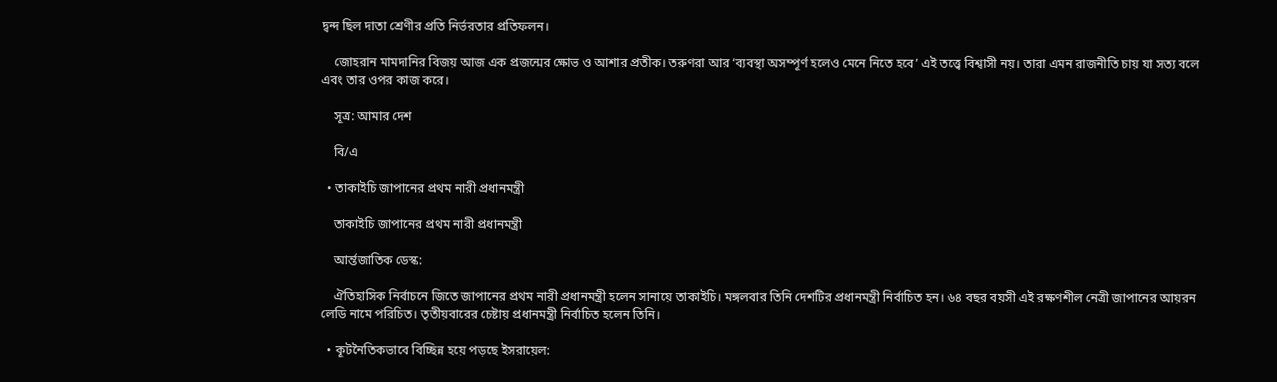দ্বন্দ ‍ছিল দাতা শ্রেণীর প্রতি নির্ভরতার প্রতিফলন।

    জোহরান মামদানির বিজয় আজ এক প্রজন্মের ক্ষোভ ও আশার প্রতীক। তরুণরা আর ‘ব্যবস্থা অসম্পূর্ণ হলেও মেনে নিতে হবে’ এই তত্ত্বে বিশ্বাসী নয়। তারা এমন রাজনীতি চায় যা সত্য বলে এবং তার ওপর কাজ করে।

    সূত্র: আমার দেশ

    বি/এ

  • তাকাইচি জাপানের প্রথম নারী প্রধানমন্ত্রী

    তাকাইচি জাপানের প্রথম নারী প্রধানমন্ত্রী

    আর্ন্তজাতিক ডেস্ক:

    ঐতিহাসিক নির্বাচনে জিতে জাপানের প্রথম নারী প্রধানমন্ত্রী হলেন সানায়ে তাকাইচি। মঙ্গলবার তিনি দেশটির প্রধানমন্ত্রী নির্বাচিত হন। ৬৪ বছর বয়সী এই রক্ষণশীল নেত্রী জাপানের আয়রন লেডি নামে পরিচিত। তৃতীয়বারের চেষ্টায় প্রধানমন্ত্রী নির্বাচিত হলেন তিনি।

  • কূটনৈতিকভাবে বিচ্ছিন্ন হয়ে পড়ছে ইসরায়েল: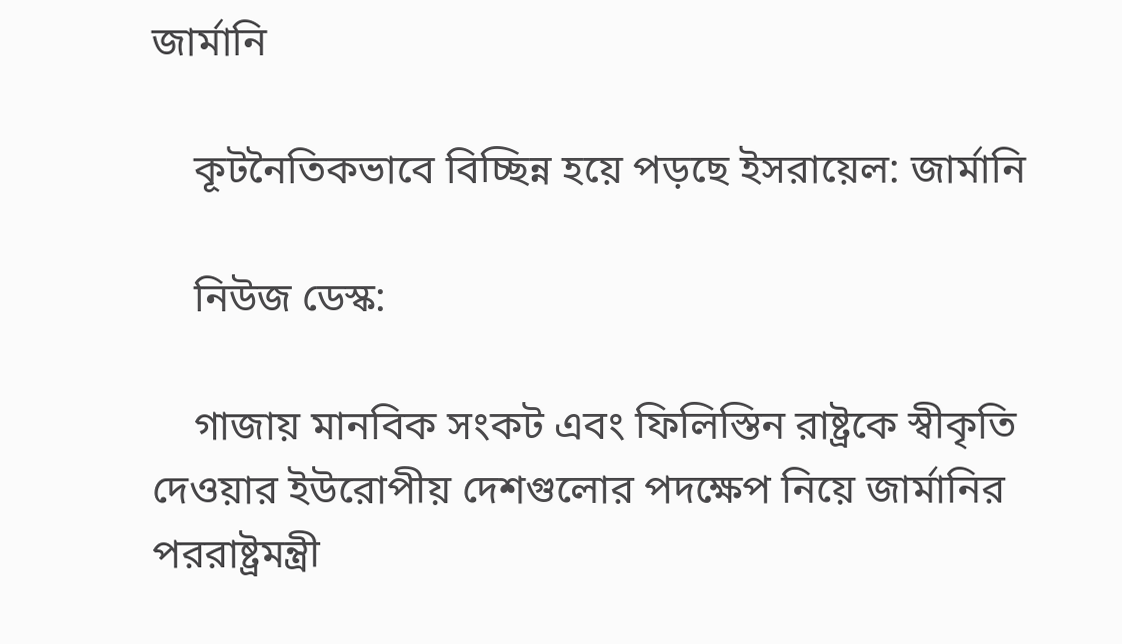জার্মানি

    কূটনৈতিকভাবে বিচ্ছিন্ন হয়ে পড়ছে ইসরায়েল: জার্মানি

    নিউজ ডেস্ক:

    গাজায় মানবিক সংকট এবং ফিলিস্তিন রাষ্ট্রকে স্বীকৃতি দেওয়ার ইউরোপীয় দেশগুলোর পদক্ষেপ নিয়ে জার্মানির পররাষ্ট্রমন্ত্রী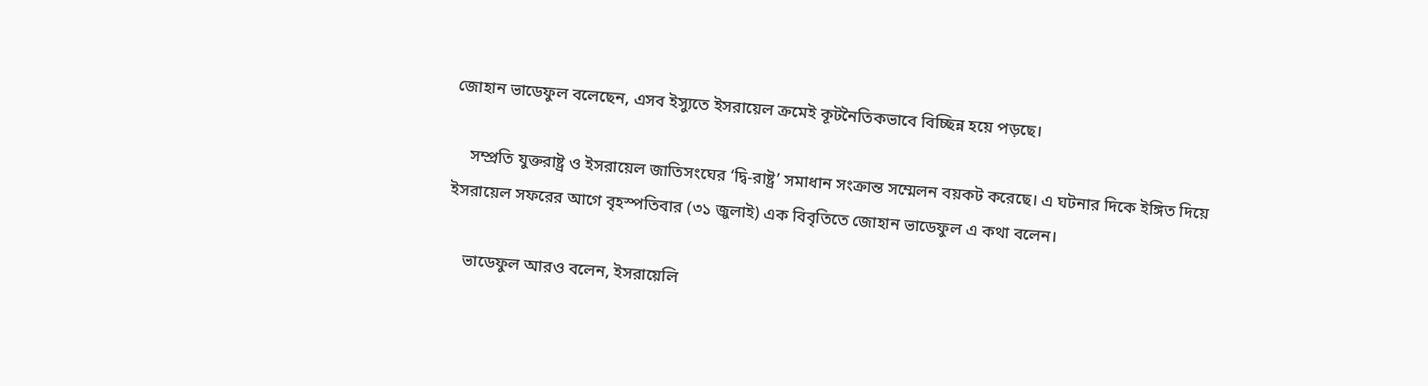জোহান ভাডেফুল বলেছেন, এসব ইস্যুতে ইসরায়েল ক্রমেই কূটনৈতিকভাবে বিচ্ছিন্ন হয়ে পড়ছে।

    সম্প্রতি যুক্তরাষ্ট্র ও ইসরায়েল জাতিসংঘের ‘দ্বি-রাষ্ট্র’ সমাধান সংক্রান্ত সম্মেলন বয়কট করেছে। এ ঘটনার দিকে ইঙ্গিত দিয়ে ইসরায়েল সফরের আগে বৃহস্পতিবার (৩১ জুলাই) এক বিবৃতিতে জোহান ভাডেফুল এ কথা বলেন।

    ভাডেফুল আরও বলেন, ইসরায়েলি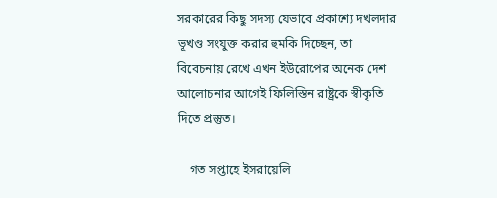সরকারের কিছু সদস্য যেভাবে প্রকাশ্যে দখলদার ভূখণ্ড সংযুক্ত করার হুমকি দিচ্ছেন, তা বিবেচনায় রেখে এখন ইউরোপের অনেক দেশ আলোচনার আগেই ফিলিস্তিন রাষ্ট্রকে স্বীকৃতি দিতে প্রস্তুত।

    গত সপ্তাহে ইসরায়েলি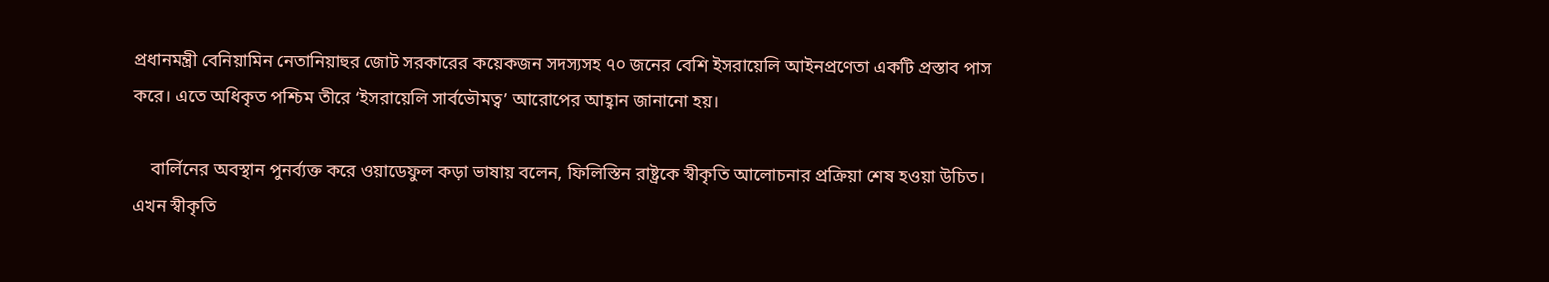প্রধানমন্ত্রী বেনিয়ামিন নেতানিয়াহুর জোট সরকারের কয়েকজন সদস্যসহ ৭০ জনের বেশি ইসরায়েলি আইনপ্রণেতা একটি প্রস্তাব পাস করে। এতে অধিকৃত পশ্চিম তীরে ‘ইসরায়েলি সার্বভৌমত্ব’ আরোপের আহ্বান জানানো হয়।

    বার্লিনের অবস্থান পুনর্ব্যক্ত করে ওয়াডেফুল কড়া ভাষায় বলেন, ফিলিস্তিন রাষ্ট্রকে স্বীকৃতি আলোচনার প্রক্রিয়া শেষ হওয়া উচিত। এখন স্বীকৃতি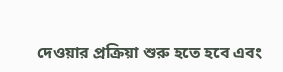দেওয়ার প্রক্রিয়া শুরু হতে হবে এবং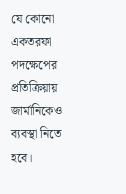যে কোনো একতরফা পদক্ষেপের প্রতিক্রিয়ায় জার্মানিকেও ব্যবস্থা নিতে হবে।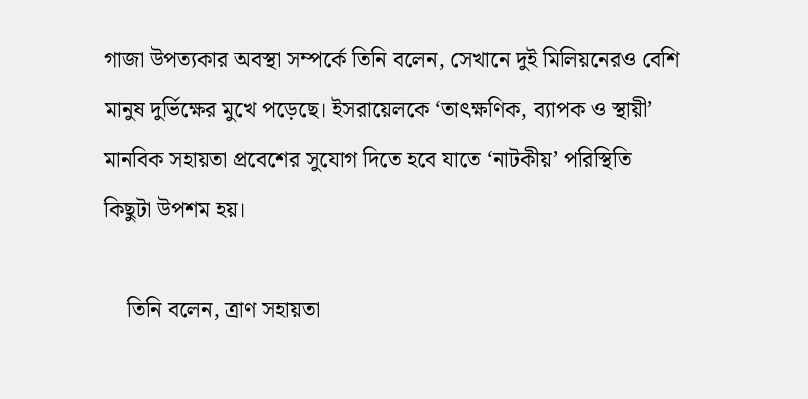গাজা উপত্যকার অবস্থা সম্পর্কে তিনি বলেন, সেখানে দুই মিলিয়নেরও বেশি মানুষ দুর্ভিক্ষের মুখে পড়েছে। ইসরায়েলকে ‘তাৎক্ষণিক, ব্যাপক ও স্থায়ী’ মানবিক সহায়তা প্রবেশের সুযোগ দিতে হবে যাতে ‘নাটকীয়’ পরিস্থিতি কিছুটা উপশম হয়।

    তিনি বলেন, ত্রাণ সহায়তা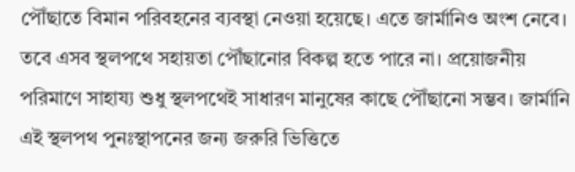পৌঁছাতে বিমান পরিবহনের ব্যবস্থা নেওয়া হয়েছে। এতে জার্মানিও অংশ নেবে। তবে এসব স্থলপথে সহায়তা পৌঁছানোর বিকল্প হতে পারে না। প্রয়োজনীয় পরিমাণে সাহায্য শুধু স্থলপথেই সাধারণ মানুষের কাছে পৌঁছানো সম্ভব। জার্মানি এই স্থলপথ পুনঃস্থাপনের জন্য জরুরি ভিত্তিতে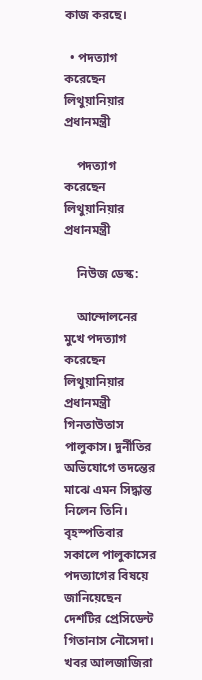কাজ করছে।

  • পদত্যাগ করেছেন লিথুয়ানিয়ার প্রধানমন্ত্রী

    পদত্যাগ করেছেন লিথুয়ানিয়ার প্রধানমন্ত্রী

    নিউজ ডেস্ক:

    আন্দোলনের মুখে পদত্যাগ করেছেন লিথুয়ানিয়ার প্রধানমন্ত্রী গিনতাউতাস পালুকাস। দুর্নীতির অভিযোগে তদন্তের মাঝে এমন সিদ্ধান্ত নিলেন তিনি। বৃহস্পতিবার সকালে পালুকাসের পদত্যাগের বিষয়ে জানিয়েছেন দেশটির প্রেসিডেন্ট গিতানাস নৌসেদা। খবর আলজাজিরা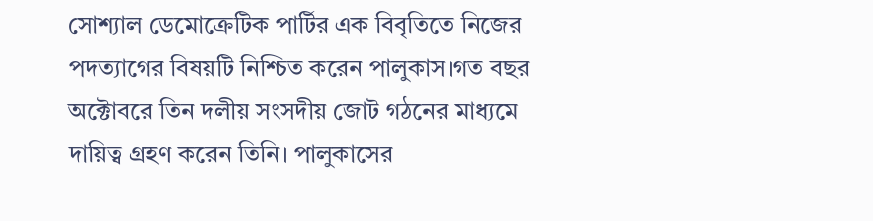সোশ্যাল ডেমোক্রেটিক পার্টির এক বিবৃতিতে নিজের পদত্যাগের বিষয়টি নিশ্চিত করেন পালুকাস।গত বছর অক্টোবরে তিন দলীয় সংসদীয় জোট গঠনের মাধ্যমে দায়িত্ব গ্রহণ করেন তিনি। পালুকাসের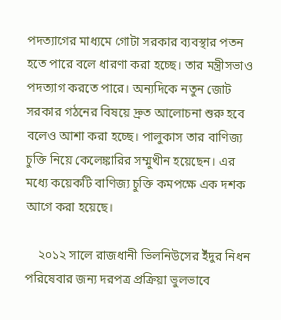পদত্যাগের মাধ্যমে গোটা সরকার ব্যবস্থার পতন হতে পারে বলে ধারণা করা হচ্ছে। তার মন্ত্রীসভাও পদত্যাগ করতে পারে। অন্যদিকে নতুন জোট সরকার গঠনের বিষয়ে দ্রুত আলোচনা শুরু হবে বলেও আশা করা হচ্ছে। পালুকাস তার বাণিজ্য চুক্তি নিয়ে কেলেঙ্কারির সম্মুখীন হয়েছেন। এর মধ্যে কয়েকটি বাণিজ্য চুক্তি কমপক্ষে এক দশক আগে করা হয়েছে।

    ২০১২ সালে রাজধানী ভিলনিউসের ইঁদুর নিধন পরিষেবার জন্য দরপত্র প্রক্রিয়া ভুলভাবে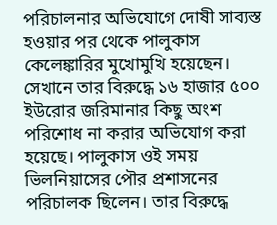পরিচালনার অভিযোগে দোষী সাব্যস্ত হওয়ার পর থেকে পালুকাস কেলেঙ্কারির মুখোমুখি হয়েছেন। সেখানে তার বিরুদ্ধে ১৬ হাজার ৫০০ ইউরোর জরিমানার কিছু অংশ পরিশোধ না করার অভিযোগ করা হয়েছে। পালুকাস ওই সময় ভিলনিয়াসের পৌর প্রশাসনের পরিচালক ছিলেন। তার বিরুদ্ধে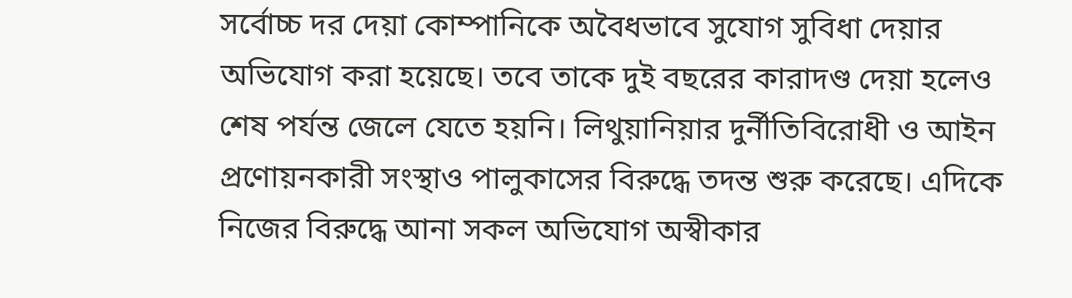সর্বোচ্চ দর দেয়া কোম্পানিকে অবৈধভাবে সুযোগ সুবিধা দেয়ার অভিযোগ করা হয়েছে। তবে তাকে দুই বছরের কারাদণ্ড দেয়া হলেও শেষ পর্যন্ত জেলে যেতে হয়নি। লিথুয়ানিয়ার দুর্নীতিবিরোধী ও আইন প্রণোয়নকারী সংস্থাও পালুকাসের বিরুদ্ধে তদন্ত শুরু করেছে। এদিকে নিজের বিরুদ্ধে আনা সকল অভিযোগ অস্বীকার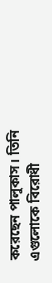করেছেন পালুকাস। তিনি এগুলোকে বিরোধী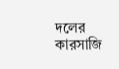দলের কারসাজি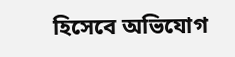হিসেবে অভিযোগ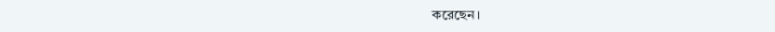করেছেন।